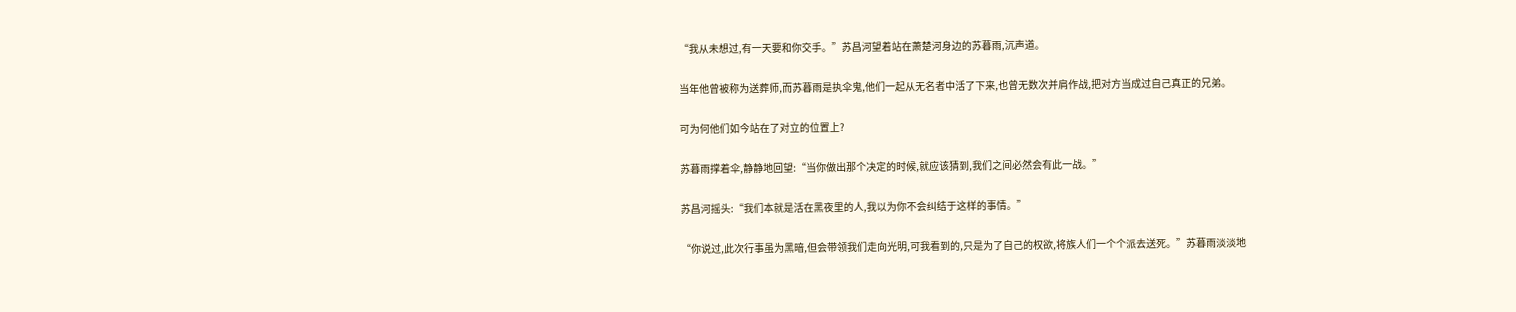“我从未想过,有一天要和你交手。”苏昌河望着站在萧楚河身边的苏暮雨,沉声道。

当年他曾被称为送葬师,而苏暮雨是执伞鬼,他们一起从无名者中活了下来,也曾无数次并肩作战,把对方当成过自己真正的兄弟。

可为何他们如今站在了对立的位置上?

苏暮雨撑着伞,静静地回望:“当你做出那个决定的时候,就应该猜到,我们之间必然会有此一战。”

苏昌河摇头:“我们本就是活在黑夜里的人,我以为你不会纠结于这样的事情。”

“你说过,此次行事虽为黑暗,但会带领我们走向光明,可我看到的,只是为了自己的权欲,将族人们一个个派去送死。”苏暮雨淡淡地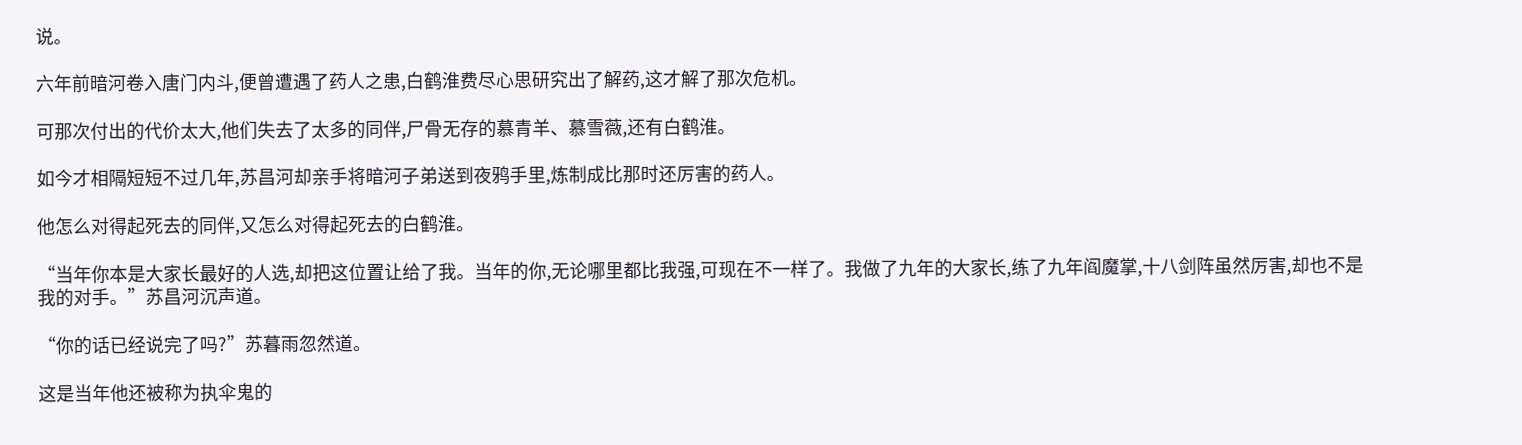说。

六年前暗河卷入唐门内斗,便曾遭遇了药人之患,白鹤淮费尽心思研究出了解药,这才解了那次危机。

可那次付出的代价太大,他们失去了太多的同伴,尸骨无存的慕青羊、慕雪薇,还有白鹤淮。

如今才相隔短短不过几年,苏昌河却亲手将暗河子弟送到夜鸦手里,炼制成比那时还厉害的药人。

他怎么对得起死去的同伴,又怎么对得起死去的白鹤淮。

“当年你本是大家长最好的人选,却把这位置让给了我。当年的你,无论哪里都比我强,可现在不一样了。我做了九年的大家长,练了九年阎魔掌,十八剑阵虽然厉害,却也不是我的对手。”苏昌河沉声道。

“你的话已经说完了吗?”苏暮雨忽然道。

这是当年他还被称为执伞鬼的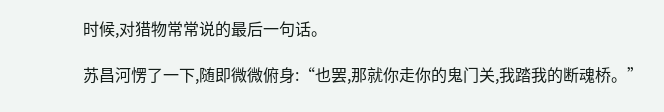时候,对猎物常常说的最后一句话。

苏昌河愣了一下,随即微微俯身:“也罢,那就你走你的鬼门关,我踏我的断魂桥。”